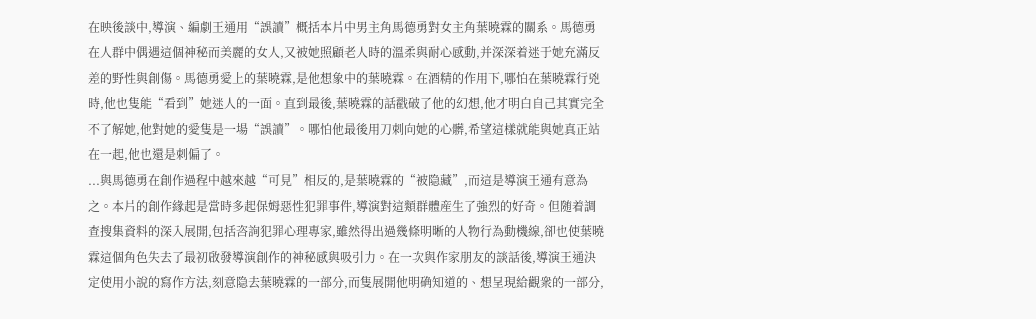在映後談中,導演、編劇王通用“誤讀”概括本片中男主角馬德勇對女主角葉曉霖的關系。馬德勇在人群中偶遇這個神秘而美麗的女人,又被她照顧老人時的溫柔與耐心感動,并深深着迷于她充滿反差的野性與創傷。馬德勇愛上的葉曉霖,是他想象中的葉曉霖。在酒精的作用下,哪怕在葉曉霖行兇時,他也隻能“看到”她迷人的一面。直到最後,葉曉霖的話戳破了他的幻想,他才明白自己其實完全不了解她,他對她的愛隻是一場“誤讀”。哪怕他最後用刀刺向她的心髒,希望這樣就能與她真正站在一起,他也還是刺偏了。
...與馬德勇在創作過程中越來越“可見”相反的,是葉曉霖的“被隐藏”,而這是導演王通有意為之。本片的創作緣起是當時多起保姆惡性犯罪事件,導演對這類群體産生了強烈的好奇。但随着調查搜集資料的深入展開,包括咨詢犯罪心理專家,雖然得出過幾條明晰的人物行為動機線,卻也使葉曉霖這個角色失去了最初啟發導演創作的神秘感與吸引力。在一次與作家朋友的談話後,導演王通決定使用小說的寫作方法,刻意隐去葉曉霖的一部分,而隻展開他明确知道的、想呈現給觀衆的一部分,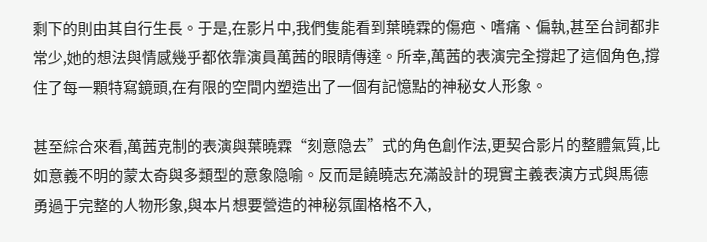剩下的則由其自行生長。于是,在影片中,我們隻能看到葉曉霖的傷疤、嗜痛、偏執,甚至台詞都非常少,她的想法與情感幾乎都依靠演員萬茜的眼睛傳達。所幸,萬茜的表演完全撐起了這個角色,撐住了每一顆特寫鏡頭,在有限的空間内塑造出了一個有記憶點的神秘女人形象。

甚至綜合來看,萬茜克制的表演與葉曉霖“刻意隐去”式的角色創作法,更契合影片的整體氣質,比如意義不明的蒙太奇與多類型的意象隐喻。反而是饒曉志充滿設計的現實主義表演方式與馬德勇過于完整的人物形象,與本片想要營造的神秘氛圍格格不入,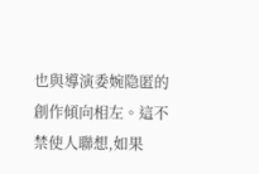也與導演委婉隐匿的創作傾向相左。這不禁使人聯想,如果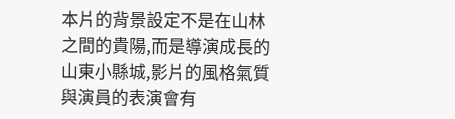本片的背景設定不是在山林之間的貴陽,而是導演成長的山東小縣城,影片的風格氣質與演員的表演會有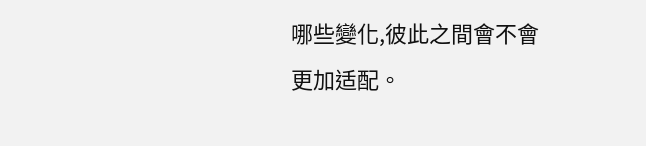哪些變化,彼此之間會不會更加适配。